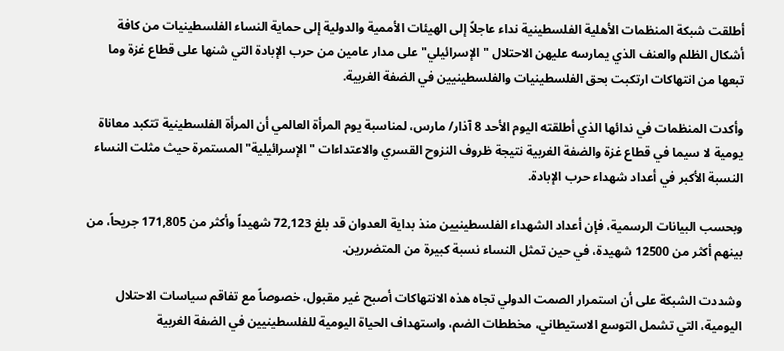أطلقت شبكة المنظمات الأهلية الفلسطينية نداء عاجلاً إلى الهيئات الأممية والدولية إلى حماية النساء الفلسطينيات من كافة أشكال الظلم والعنف الذي يمارسه عليهن الاحتلال "الإسرائيلي" على مدار عامين من حرب الإبادة التي شنها على قطاع غزة وما تبعها من انتهاكات ارتكبت بحق الفلسطينيات والفلسطينيين في الضفة الغربية.

وأكدت المنظمات في ندائها الذي أطلقته اليوم الأحد 8 آذار/ مارس، لمناسبة يوم المرأة العالمي أن المرأة الفلسطينية تتكبد معاناة يومية لا سيما في قطاع غزة والضفة الغربية نتيجة ظروف النزوح القسري والاعتداءات "الإسرائيلية" المستمرة حيث مثلت النساء النسبة الأكبر في أعداد شهداء حرب الإبادة.

وبحسب البيانات الرسمية، فإن أعداد الشهداء الفلسطينيين منذ بداية العدوان قد بلغ 72,123 شهيداً وأكثر من 171,805 جريحاً، من بينهم أكثر من 12500 شهيدة، في حين تمثل النساء نسبة كبيرة من المتضررين.

وشددت الشبكة على أن استمرار الصمت الدولي تجاه هذه الانتهاكات أصبح غير مقبول، خصوصاً مع تفاقم سياسات الاحتلال اليومية، التي تشمل التوسع الاستيطاني، مخططات الضم، واستهداف الحياة اليومية للفلسطينيين في الضفة الغربية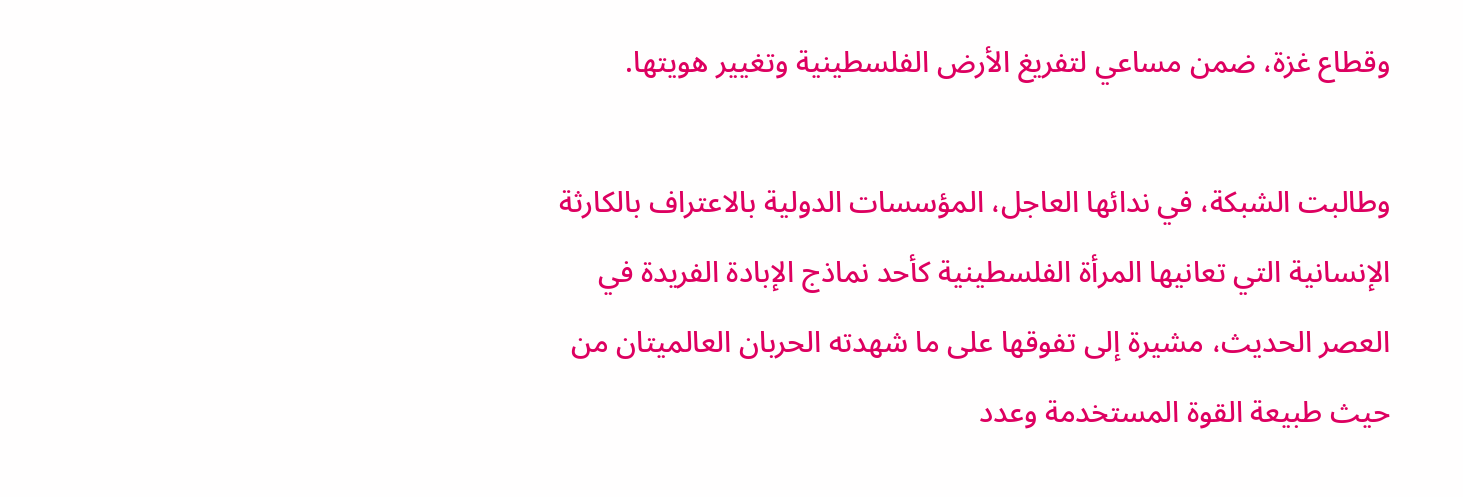وقطاع غزة، ضمن مساعي لتفريغ الأرض الفلسطينية وتغيير هويتها.

وطالبت الشبكة، في ندائها العاجل، المؤسسات الدولية بالاعتراف بالكارثة الإنسانية التي تعانيها المرأة الفلسطينية كأحد نماذج الإبادة الفريدة في العصر الحديث، مشيرة إلى تفوقها على ما شهدته الحربان العالميتان من حيث طبيعة القوة المستخدمة وعدد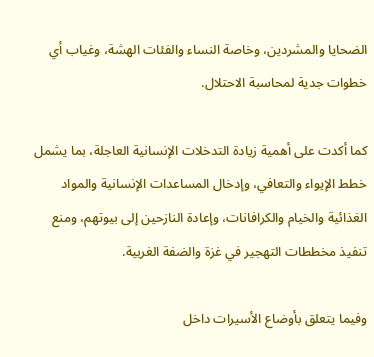الضحايا والمشردين، وخاصة النساء والفئات الهشة، وغياب أي خطوات جدية لمحاسبة الاحتلال.

كما أكدت على أهمية زيادة التدخلات الإنسانية العاجلة، بما يشمل خطط الإيواء والتعافي، وإدخال المساعدات الإنسانية والمواد الغذائية والخيام والكرافانات، وإعادة النازحين إلى بيوتهم، ومنع تنفيذ مخططات التهجير في غزة والضفة الغربية.

وفيما يتعلق بأوضاع الأسيرات داخل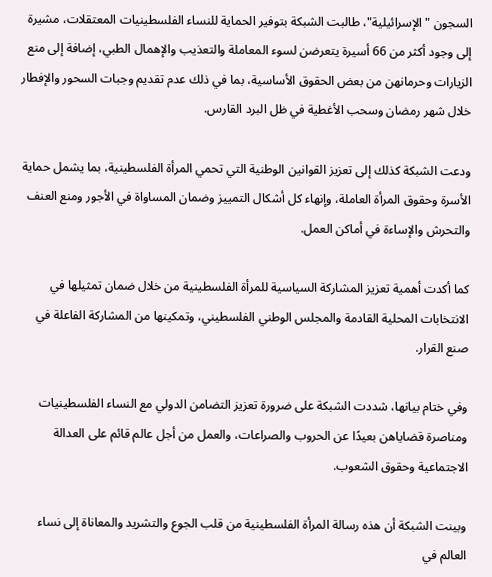السجون "الإسرائيلية"، طالبت الشبكة بتوفير الحماية للنساء الفلسطينيات المعتقلات، مشيرة إلى وجود أكثر من 66 أسيرة يتعرضن لسوء المعاملة والتعذيب والإهمال الطبي، إضافة إلى منع الزيارات وحرمانهن من بعض الحقوق الأساسية، بما في ذلك عدم تقديم وجبات السحور والإفطار خلال شهر رمضان وسحب الأغطية في ظل البرد القارس.

ودعت الشبكة كذلك إلى تعزيز القوانين الوطنية التي تحمي المرأة الفلسطينية، بما يشمل حماية الأسرة وحقوق المرأة العاملة، وإنهاء كل أشكال التمييز وضمان المساواة في الأجور ومنع العنف والتحرش والإساءة في أماكن العمل.

كما أكدت أهمية تعزيز المشاركة السياسية للمرأة الفلسطينية من خلال ضمان تمثيلها في الانتخابات المحلية القادمة والمجلس الوطني الفلسطيني، وتمكينها من المشاركة الفاعلة في صنع القرار.

وفي ختام بيانها، شددت الشبكة على ضرورة تعزيز التضامن الدولي مع النساء الفلسطينيات ومناصرة قضاياهن بعيدًا عن الحروب والصراعات، والعمل من أجل عالم قائم على العدالة الاجتماعية وحقوق الشعوب.

وبينت الشبكة أن هذه رسالة المرأة الفلسطينية من قلب الجوع والتشريد والمعاناة إلى نساء العالم في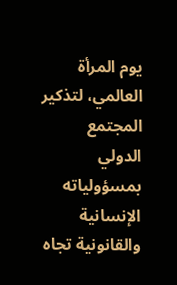يوم المرأة العالمي، لتذكير المجتمع الدولي بمسؤولياته الإنسانية والقانونية تجاه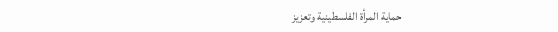حماية المرأة الفلسطينية وتعزيز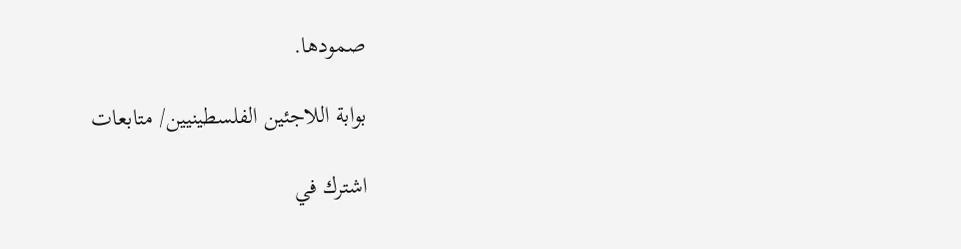صمودها.

بوابة اللاجئين الفلسطينيين/ متابعات

اشترك في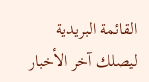القائمة البريدية ليصلك آخر الأخبار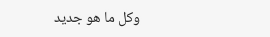وكل ما هو جديد